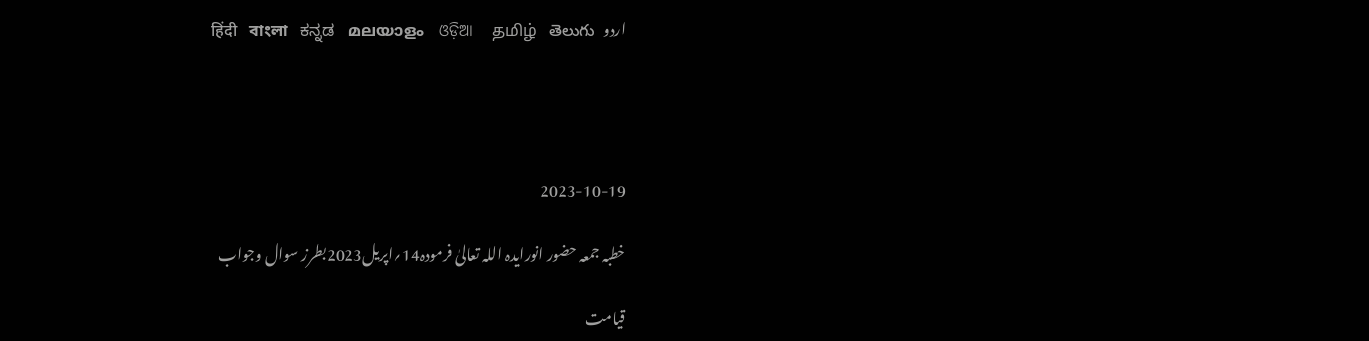اردو   हिंदी   বাংলা   ಕನ್ನಡ   മലയാളം   ଓଡ଼ିଆ   தமிழ்   తెలుగు




2023-10-19

خطبہ جمعہ حضور انورایدہ اللہ تعالیٰ فرمودہ14؍اپریل2023بطرز سوال وجواب

قیامت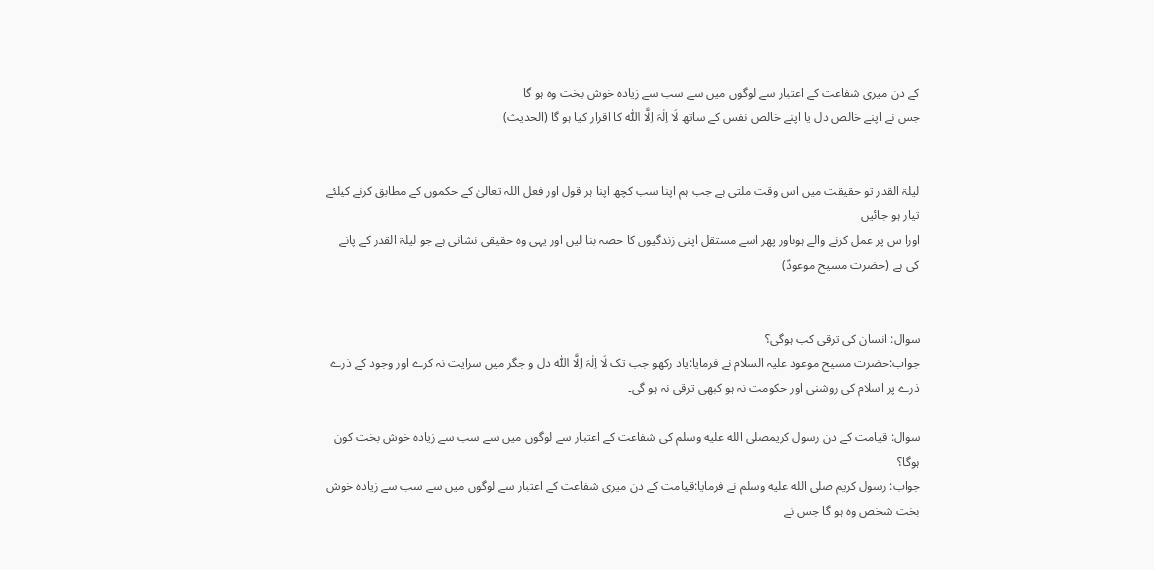کے دن میری شفاعت کے اعتبار سے لوگوں میں سے سب سے زیادہ خوش بخت وہ ہو گا
جس نے اپنے خالص دل یا اپنے خالص نفس کے ساتھ لَا اِلٰہَ اِلَّا اللّٰہ کا اقرار کیا ہو گا (الحدیث)


لیلۃ القدر تو حقیقت میں اس وقت ملتی ہے جب ہم اپنا سب کچھ اپنا ہر قول اور فعل اللہ تعالیٰ کے حکموں کے مطابق کرنے کیلئے تیار ہو جائیں
اورا س پر عمل کرنے والے ہوںاور پھر اسے مستقل اپنی زندگیوں کا حصہ بنا لیں اور یہی وہ حقیقی نشانی ہے جو لیلۃ القدر کے پانے کی ہے (حضرت مسیح موعودؑ)


سوال: انسان کی ترقی کب ہوگی؟
جواب:حضرت مسیح موعود علیہ السلام نے فرمایا:یاد رکھو جب تک لَا اِلٰہَ اِلَّا اللّٰہ دل و جگر میں سرایت نہ کرے اور وجود کے ذرے ذرے پر اسلام کی روشنی اور حکومت نہ ہو کبھی ترقی نہ ہو گی۔

سوال: قیامت کے دن رسول کریمصلى الله عليه وسلم کی شفاعت کے اعتبار سے لوگوں میں سے سب سے زیادہ خوش بخت کون ہوگا؟
جواب: رسول کریم صلى الله عليه وسلم نے فرمایا:قیامت کے دن میری شفاعت کے اعتبار سے لوگوں میں سے سب سے زیادہ خوش بخت شخص وہ ہو گا جس نے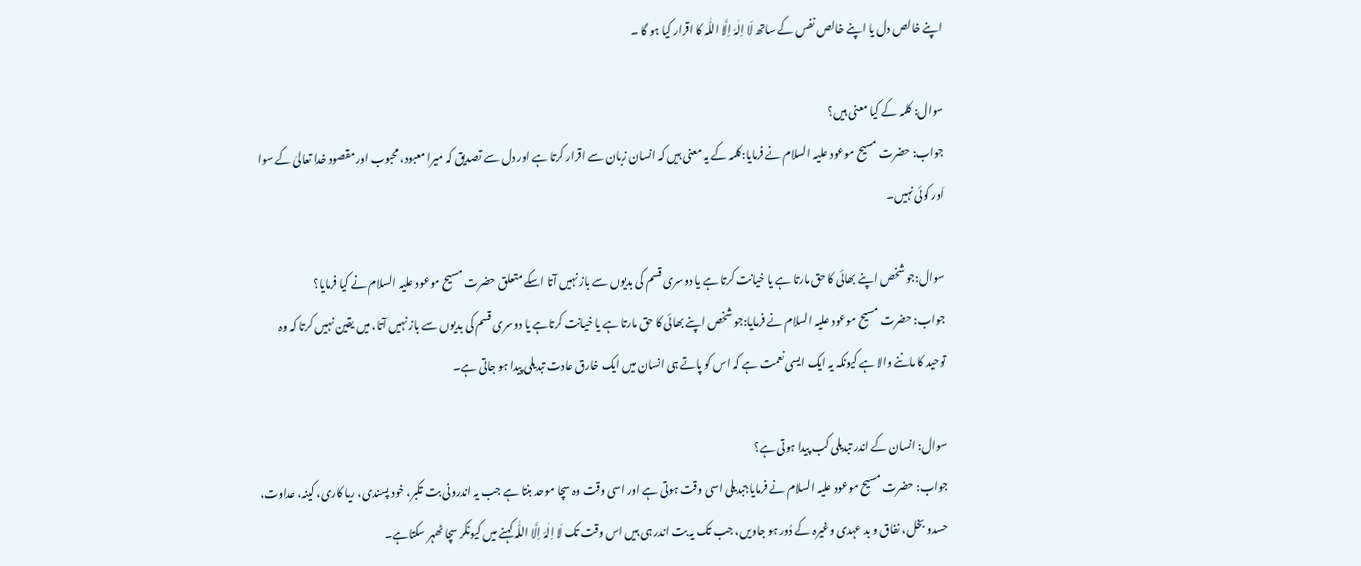اپنے خالص دل یا اپنے خالص نفس کے ساتھ لَا اِلٰہَ اِلَّا اللّٰہ کا اقرار کیا ہو گا ۔

سوال: کلمہ کے کیا معنی ہیں؟
جواب: حضرت مسیح موعود علیہ السلام نے فرمایا:کلمہ کے یہ معنی ہیں کہ انسان زبان سے اقرار کرتا ہے اور دل سے تصدیق کہ میرا معبود، محبوب اور مقصود خدا تعالیٰ کے سوا اَور کوئی نہیں۔

سوال:جو شخص اپنے بھائی کا حق مارتا ہے یا خیانت کرتا ہے یا دوسری قسم کی بدیوں سے باز نہیں آتا اسکے متعلق حضرت مسیح موعود علیہ السلام نے کیا فرمایا؟
جواب: حضرت مسیح موعود علیہ السلام نے فرمایا:جو شخص اپنے بھائی کا حق مارتا ہے یا خیانت کرتاہے یا دوسری قسم کی بدیوں سے باز نہیں آتا، میں یقین نہیں کرتا کہ وہ توحید کا ماننے والا ہے کیونکہ یہ ایک ایسی نعمت ہے کہ اس کو پاتے ہی انسان میں ایک خارق عادت تبدیلی پیدا ہو جاتی ہے۔

سوال: انسان کے اندر تبدیلی کب پیدا ہوتی ہے؟
جواب: حضرت مسیح موعود علیہ السلام نے فرمایا:تبدیلی اسی وقت ہوتی ہے اور اسی وقت وہ سچا موحد بنتا ہے جب یہ اندرونی بت تکبر، خود پسندی، ریا کاری، کینہ، عداوت، حسدو بخل، نفاق و بد عہدی وغیرہ کے دُور ہو جاویں، جب تک یہ بت اندر ہی ہیں اس وقت تک لَا اِلٰہَ اِلَّا اللّٰہ کہنے میں کیونکر سچا ٹھہر سکتاہے۔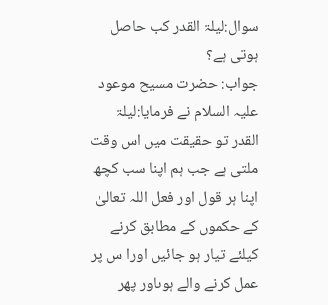سوال:لیلۃ القدر کب حاصل ہوتی ہے؟
جواب: حضرت مسیح موعود علیہ السلام نے فرمایا:لیلۃ القدر تو حقیقت میں اس وقت ملتی ہے جب ہم اپنا سب کچھ اپنا ہر قول اور فعل اللہ تعالیٰ کے حکموں کے مطابق کرنے کیلئے تیار ہو جائیں اورا س پر عمل کرنے والے ہوںاور پھر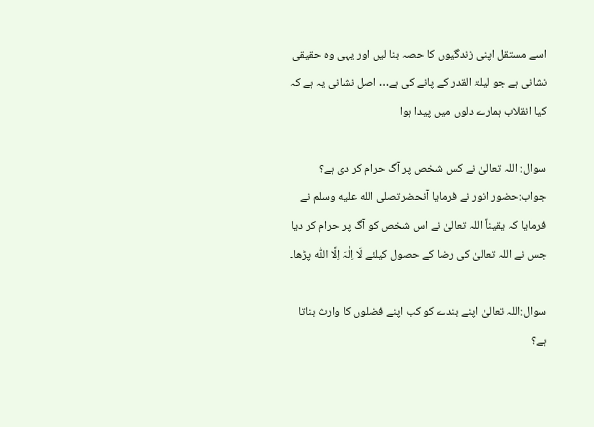اسے مستقل اپنی زندگیوں کا حصہ بنا لیں اور یہی وہ حقیقی نشانی ہے جو لیلۃ القدر کے پانے کی ہے… اصل نشانی یہ ہے کہ کیا انقلاب ہمارے دلوں میں پیدا ہوا

سوال: اللہ تعالیٰ نے کس شخص پر آگ حرام کر دی ہے؟
جواب:حضور انور نے فرمایا آنحضرتصلى الله عليه وسلم نے فرمایا کہ یقیناً اللہ تعالیٰ نے اس شخص کو آگ پر حرام کر دیا جس نے اللہ تعالیٰ کی رضا کے حصول کیلئے لَا اِلٰہَ اِلَّا اللّٰہ پڑھا۔

سوال:اللہ تعالیٰ اپنے بندے کو کب اپنے فضلوں کا وارث بناتا ہے؟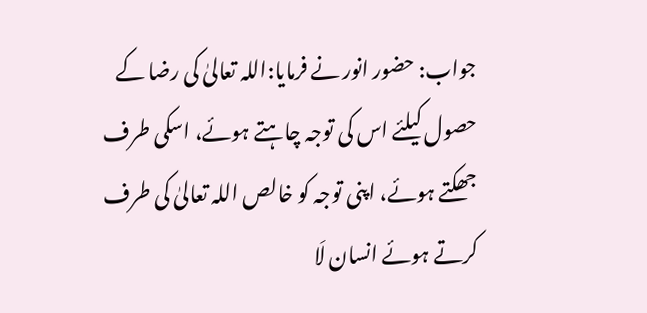جواب: حضور انور نے فرمایا:اللہ تعالیٰ کی رضا کے حصول کیلئے اس کی توجہ چاہتے ہوئے، اسکی طرف جھکتے ہوئے، اپنی توجہ کو خالص اللہ تعالیٰ کی طرف کرتے ہوئے انسان لَا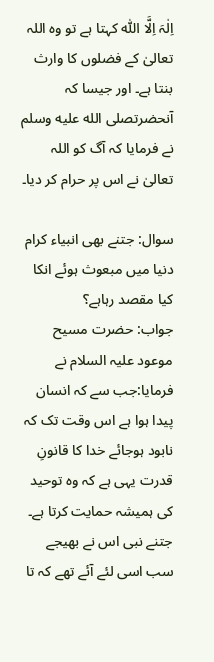اِلٰہَ اِلَّا اللّٰہ کہتا ہے تو وہ اللہ تعالیٰ کے فضلوں کا وارث بنتا ہے۔ اور جیسا کہ آنحضرتصلى الله عليه وسلم نے فرمایا کہ آگ کو اللہ تعالیٰ نے اس پر حرام کر دیا۔

سوال: جتنے بھی انبیاء کرام دنیا میں مبعوث ہوئے انکا کیا مقصد رہاہے؟
جواب: حضرت مسیح موعود علیہ السلام نے فرمایا:جب سے کہ انسان پیدا ہوا ہے اس وقت تک کہ نابود ہوجائے خدا کا قانونِ قدرت یہی ہے کہ وہ توحید کی ہمیشہ حمایت کرتا ہے۔ جتنے نبی اس نے بھیجے سب اسی لئے آئے تھے کہ تا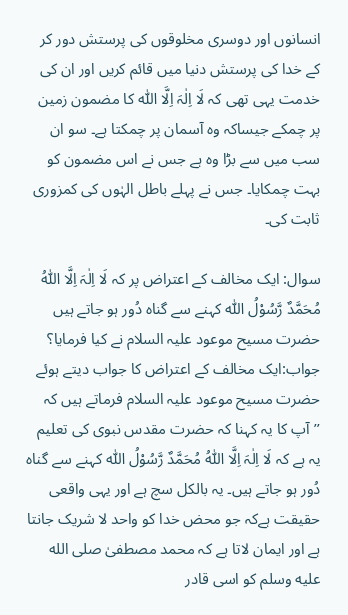انسانوں اور دوسری مخلوقوں کی پرستش دور کر کے خدا کی پرستش دنیا میں قائم کریں اور ان کی خدمت یہی تھی کہ لَا اِلٰہَ اِلَّا اللّٰہ کا مضمون زمین پر چمکے جیساکہ وہ آسمان پر چمکتا ہے۔ سو ان سب میں سے بڑا وہ ہے جس نے اس مضمون کو بہت چمکایا۔ جس نے پہلے باطل الہٰوں کی کمزوری ثابت کی۔

سوال: ایک مخالف کے اعتراض پر کہ لَا اِلٰہَ اِلَّا اللّٰہُ مُحَمَّدٌ رَّسُوْلُ اللّٰہ کہنے سے گناہ دُور ہو جاتے ہیں حضرت مسیح موعود علیہ السلام نے کیا فرمایا؟
جواب:ایک مخالف کے اعتراض کا جواب دیتے ہوئے حضرت مسیح موعود علیہ السلام فرماتے ہیں کہ ’’آپ کا یہ کہنا کہ حضرت مقدس نبوی کی تعلیم یہ ہے کہ لَا اِلٰہَ اِلَّا اللّٰہُ مُحَمَّدٌ رَّسُوْلُ اللّٰہ کہنے سے گناہ دُور ہو جاتے ہیں۔ یہ بالکل سچ ہے اور یہی واقعی حقیقت ہےکہ جو محض خدا کو واحد لا شریک جانتا ہے اور ایمان لاتا ہے کہ محمد مصطفیٰ صلى الله عليه وسلم کو اسی قادر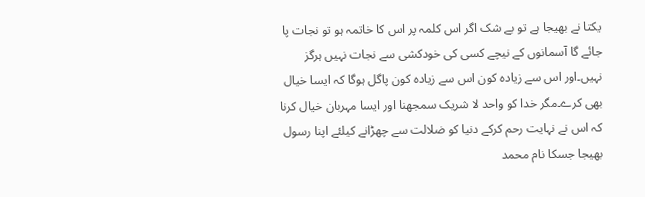یکتا نے بھیجا ہے تو بے شک اگر اس کلمہ پر اس کا خاتمہ ہو تو نجات پا جائے گا آسمانوں کے نیچے کسی کی خودکشی سے نجات نہیں ہرگز نہیں۔اور اس سے زیادہ کون اس سے زیادہ کون پاگل ہوگا کہ ایسا خیال بھی کرے۔مگر خدا کو واحد لا شریک سمجھنا اور ایسا مہربان خیال کرنا کہ اس نے نہایت رحم کرکے دنیا کو ضلالت سے چھڑانے کیلئے اپنا رسول بھیجا جسکا نام محمد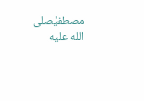مصطفیٰصلى الله عليه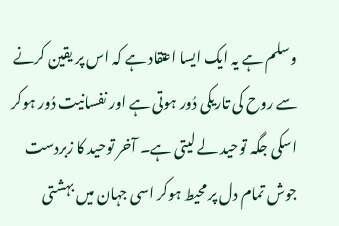وسلم ہے یہ ایک ایسا اعتقاد ہے کہ اس پر یقین کرنے سے روح کی تاریکی دُور ہوتی ہے اور نفسانیت دُور ہوکر اسکی جگہ توحید لے لیتی ہے۔ آخر توحید کا زبردست جوش تمام دل پر محیط ہوکر اسی جہان میں بہشتی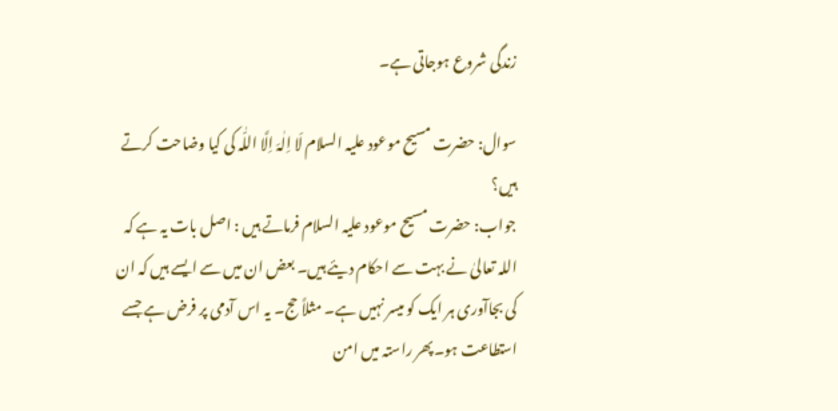زندگی شروع ہوجاتی ہے۔

سوال: حضرت مسیح موعود علیہ السلام لَا اِلٰہَ اِلَّا اللّٰہ کی کیا وضاحت کرتے ہیں؟
جواب: حضرت مسیح موعود علیہ السلام فرماتے ہیں : اصل بات یہ ہے کہ اللہ تعالیٰ نے بہت سے احکام دیئے ہیں۔ بعض ان میں سے ایسے ہیں کہ ان کی بجاآوری ہر ایک کو میسر نہیں ہے۔ مثلاً حج۔ یہ اس آدمی پر فرض ہے جسے استطاعت ہو۔پھر راستہ میں امن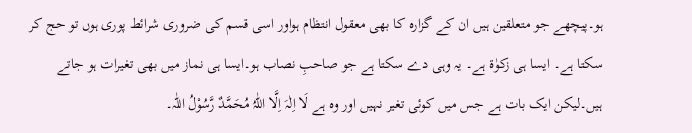ہو۔پیچھے جو متعلقین ہیں ان کے گزارہ کا بھی معقول انتظام ہواور اسی قسم کی ضروری شرائط پوری ہوں تو حج کر سکتا ہے۔ ایسا ہی زکوٰۃ ہے۔ یہ وہی دے سکتا ہے جو صاحبِ نصاب ہو۔ایسا ہی نماز میں بھی تغیرات ہو جاتے ہیں۔لیکن ایک بات ہے جس میں کوئی تغیر نہیں اور وہ ہے لَا اِلٰہَ اِلَّا اللّٰہُ مُحَمَّدٌ رَّسُوْلُ اللّٰہ۔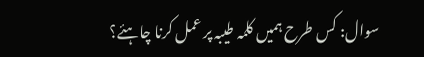سوال: کس طرح ہمیں کلمہ طیبہ پر عمل کرنا چاہئے؟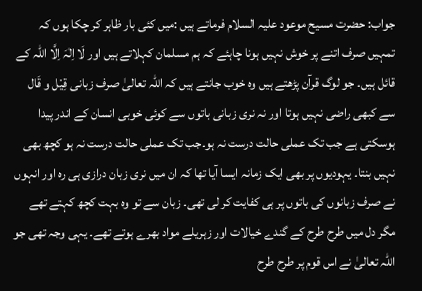جواب: حضرت مسیح موعود علیہ السلام فرماتے ہیں :میں کئی بار ظاہر کر چکا ہوں کہ تمہیں صرف اتنے پر خوش نہیں ہونا چاہئے کہ ہم مسلمان کہلاتے ہیں اور لَا اِلٰہَ اِلَّا اللّٰہ کے قائل ہیں۔ جو لوگ قرآن پڑھتے ہیں وہ خوب جانتے ہیں کہ اللہ تعالیٰ صرف زبانی قِیْل و قَال سے کبھی راضی نہیں ہوتا اور نہ نری زبانی باتوں سے کوئی خوبی انسان کے اندر پیدا ہوسکتی ہے جب تک عملی حالت درست نہ ہو۔جب تک عملی حالت درست نہ ہو کچھ بھی نہیں بنتا۔ یہودیوں پر بھی ایک زمانہ ایسا آیا تھا کہ ان میں نری زبان درازی ہی رہ اور انہوں نے صرف زبانوں کی باتوں پر ہی کفایت کر لی تھی۔ زبان سے تو وہ بہت کچھ کہتے تھے مگر دل میں طرح طرح کے گندے خیالات اور زہریلے مواد بھرے ہوتے تھے۔ یہی وجہ تھی جو اللہ تعالیٰ نے اس قوم پر طرح طرح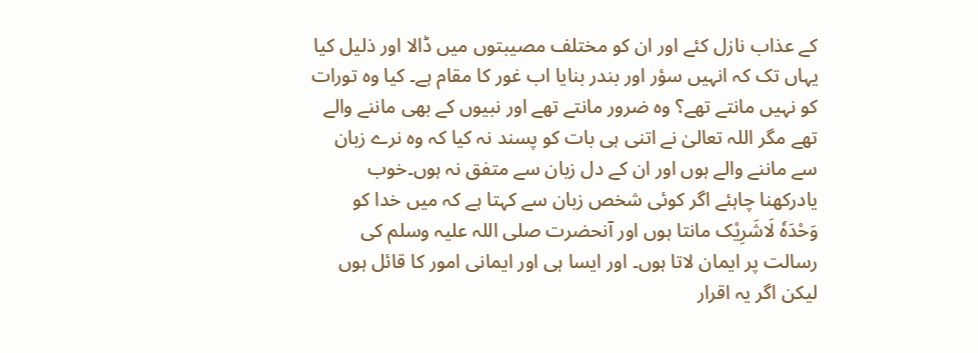کے عذاب نازل کئے اور ان کو مختلف مصیبتوں میں ڈالا اور ذلیل کیا یہاں تک کہ انہیں سؤر اور بندر بنایا اب غور کا مقام ہے۔ کیا وہ تورات کو نہیں مانتے تھے؟ وہ ضرور مانتے تھے اور نبیوں کے بھی ماننے والے تھے مگر اللہ تعالیٰ نے اتنی ہی بات کو پسند نہ کیا کہ وہ نرے زبان سے ماننے والے ہوں اور ان کے دل زبان سے متفق نہ ہوں۔خوب یادرکھنا چاہئے اگر کوئی شخص زبان سے کہتا ہے کہ میں خدا کو وَحْدَہٗ لَاشَرِیْک مانتا ہوں اور آنحضرت صلی اللہ علیہ وسلم کی رسالت پر ایمان لاتا ہوں۔ اور ایسا ہی اور ایمانی امور کا قائل ہوں لیکن اگر یہ اقرار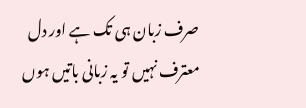صرف زبان ہی تک ہے اور دل معترف نہیں تو یہ زبانی باتیں ہوں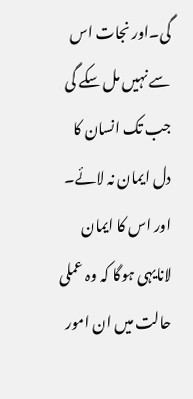گی۔اور نجات اس سے نہیں مل سکے گی جب تک انسان کا دل ایمان نہ لائے۔ اور اس کا ایمان لانایہی ہوگا کہ وہ عملی حالت میں ان امور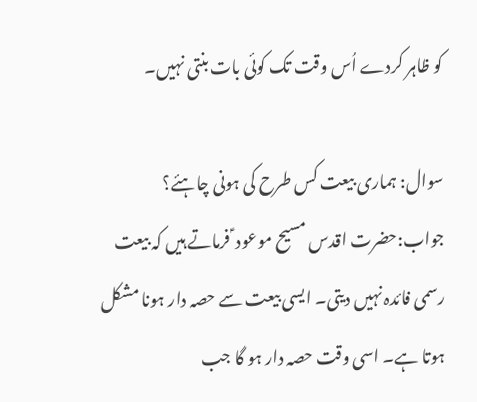کو ظاہر کردے اُس وقت تک کوئی بات بنتی نہیں۔

سوال: ہماری بیعت کس طرح کی ہونی چاہئے؟
جواب:حضرت اقدس مسیح موعود ؑ فرماتے ہیں کہ بیعت رسمی فائدہ نہیں دیتی۔ ایسی بیعت سے حصہ دار ہونا مشکل ہوتا ہے۔ اسی وقت حصہ دار ہو گا جب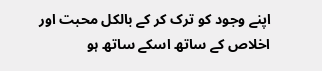اپنے وجود کو ترک کر کے بالکل محبت اور اخلاص کے ساتھ اسکے ساتھ ہو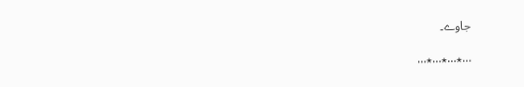جاوے۔

…٭…٭…٭…